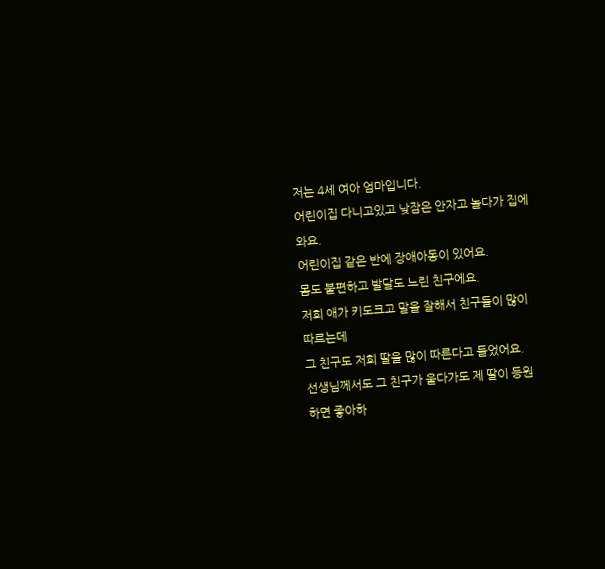저는 4세 여아 엄마입니다.
어린이집 다니고있고 낮잠은 안자고 놀다가 집에와요.
어린이집 같은 반에 장애아동이 있어요.
몸도 불편하고 발달도 느린 친구에요.
저희 애가 키도크고 말을 잘해서 친구들이 많이 따르는데
그 친구도 저희 딸을 많이 따른다고 들었어요.
선생님께서도 그 친구가 울다가도 제 딸이 등원하면 좋아하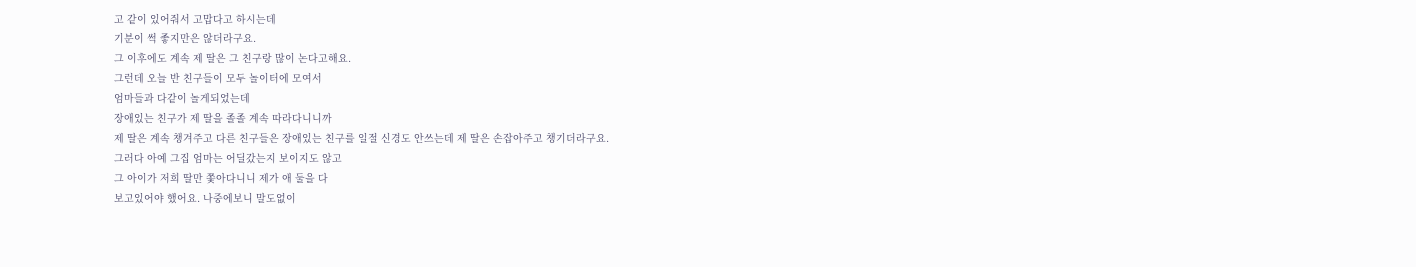고 같이 있어줘서 고맙다고 하시는데
기분이 썩 좋지만은 않더라구요.
그 이후에도 계속 제 딸은 그 친구랑 많이 논다고해요.
그런데 오늘 반 친구들이 모두 놀이터에 모여서
엄마들과 다같이 놀게되었는데
장애있는 친구가 제 딸을 졸졸 계속 따라다니니까
제 딸은 계속 챙겨주고 다른 친구들은 장애있는 친구를 일절 신경도 안쓰는데 제 딸은 손잡아주고 챙기더라구요.
그러다 아예 그집 엄마는 어딜갔는지 보이지도 않고
그 아이가 저희 딸만 쫓아다니니 제가 애 둘을 다
보고있어야 했어요. 나중에보니 말도없이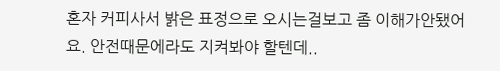혼자 커피사서 밝은 표정으로 오시는걸보고 좀 이해가안됐어요. 안전때문에라도 지켜봐야 할텐데..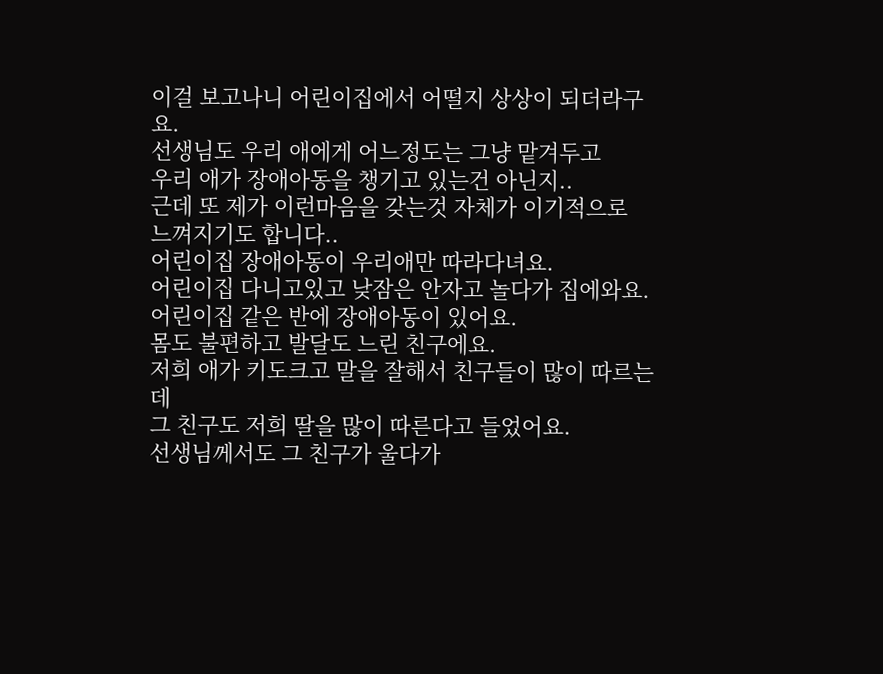이걸 보고나니 어린이집에서 어떨지 상상이 되더라구요.
선생님도 우리 애에게 어느정도는 그냥 맡겨두고
우리 애가 장애아동을 챙기고 있는건 아닌지..
근데 또 제가 이런마음을 갖는것 자체가 이기적으로
느껴지기도 합니다..
어린이집 장애아동이 우리애만 따라다녀요.
어린이집 다니고있고 낮잠은 안자고 놀다가 집에와요.
어린이집 같은 반에 장애아동이 있어요.
몸도 불편하고 발달도 느린 친구에요.
저희 애가 키도크고 말을 잘해서 친구들이 많이 따르는데
그 친구도 저희 딸을 많이 따른다고 들었어요.
선생님께서도 그 친구가 울다가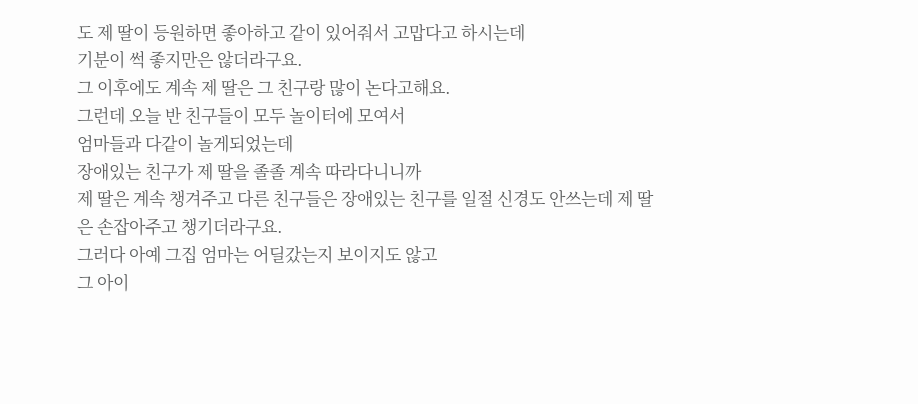도 제 딸이 등원하면 좋아하고 같이 있어줘서 고맙다고 하시는데
기분이 썩 좋지만은 않더라구요.
그 이후에도 계속 제 딸은 그 친구랑 많이 논다고해요.
그런데 오늘 반 친구들이 모두 놀이터에 모여서
엄마들과 다같이 놀게되었는데
장애있는 친구가 제 딸을 졸졸 계속 따라다니니까
제 딸은 계속 챙겨주고 다른 친구들은 장애있는 친구를 일절 신경도 안쓰는데 제 딸은 손잡아주고 챙기더라구요.
그러다 아예 그집 엄마는 어딜갔는지 보이지도 않고
그 아이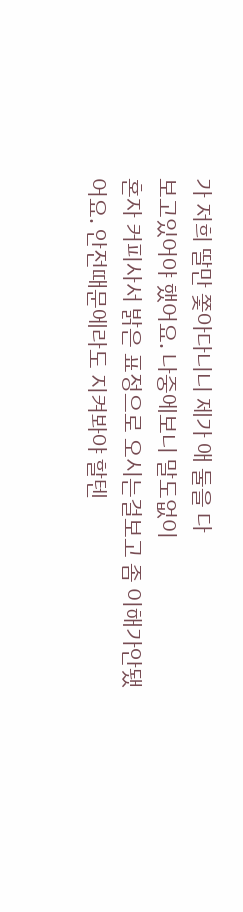가 저희 딸만 쫓아다니니 제가 애 둘을 다
보고있어야 했어요. 나중에보니 말도없이
혼자 커피사서 밝은 표정으로 오시는걸보고 좀 이해가안됐어요. 안전때문에라도 지켜봐야 할텐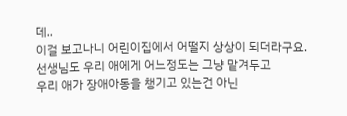데..
이걸 보고나니 어린이집에서 어떨지 상상이 되더라구요.
선생님도 우리 애에게 어느정도는 그냥 맡겨두고
우리 애가 장애아동을 챙기고 있는건 아닌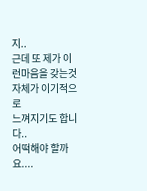지..
근데 또 제가 이런마음을 갖는것 자체가 이기적으로
느껴지기도 합니다..
어떡해야 할까요....